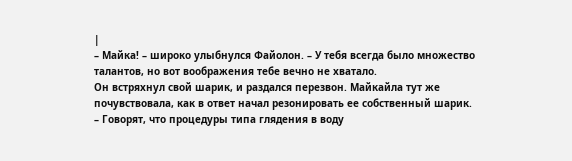|
– Майка! – широко улыбнулся Файолон. – У тебя всегда было множество талантов, но вот воображения тебе вечно не хватало.
Он встряхнул свой шарик, и раздался перезвон. Майкайла тут же почувствовала, как в ответ начал резонировать ее собственный шарик.
– Говорят, что процедуры типа глядения в воду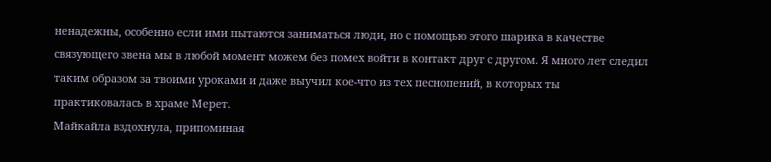ненадежны, особенно если ими пытаются заниматься люди, но с помощью этого шарика в качестве связующего звена мы в любой момент можем без помех войти в контакт друг с другом. Я много лет следил таким образом за твоими уроками и даже выучил кое‑что из тех песнопений, в которых ты практиковалась в храме Мерет.
Майкайла вздохнула, припоминая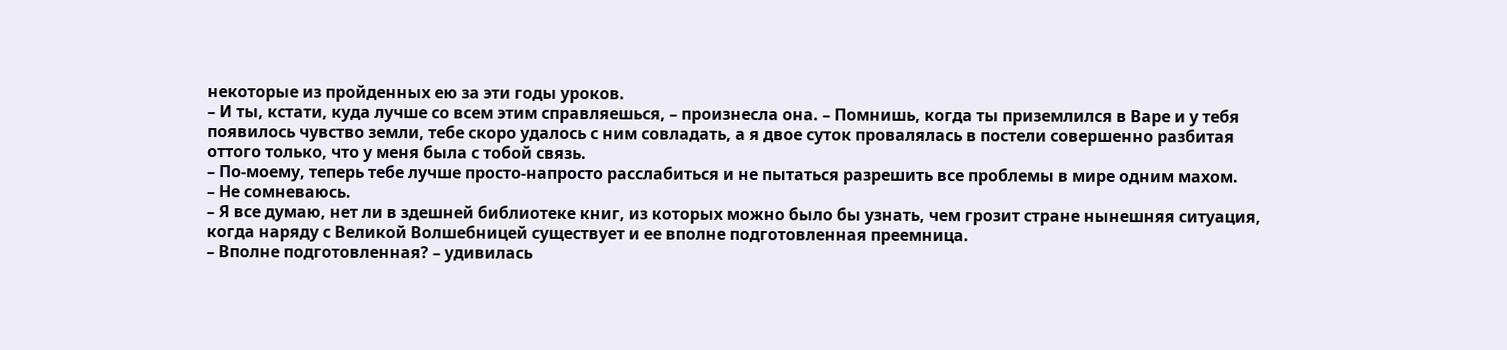некоторые из пройденных ею за эти годы уроков.
– И ты, кстати, куда лучше со всем этим справляешься, – произнесла она. – Помнишь, когда ты приземлился в Варе и у тебя появилось чувство земли, тебе скоро удалось с ним совладать, а я двое суток провалялась в постели совершенно разбитая оттого только, что у меня была с тобой связь.
– По‑моему, теперь тебе лучше просто‑напросто расслабиться и не пытаться разрешить все проблемы в мире одним махом.
– Не сомневаюсь.
– Я все думаю, нет ли в здешней библиотеке книг, из которых можно было бы узнать, чем грозит стране нынешняя ситуация, когда наряду с Великой Волшебницей существует и ее вполне подготовленная преемница.
– Вполне подготовленная? – удивилась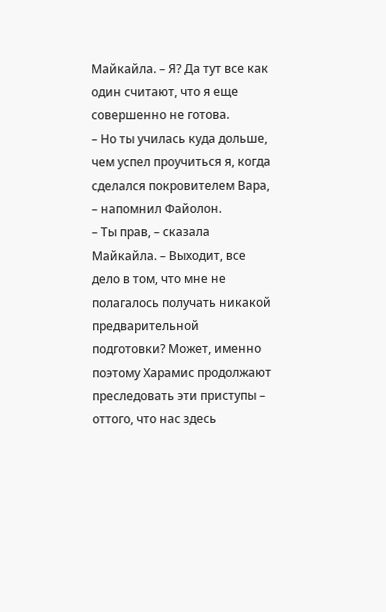Майкайла. – Я? Да тут все как один считают, что я еще совершенно не готова.
– Но ты училась куда дольше, чем успел проучиться я, когда сделался покровителем Вара, – напомнил Файолон.
– Ты прав, – сказала Майкайла. – Выходит, все дело в том, что мне не полагалось получать никакой предварительной подготовки? Может, именно поэтому Харамис продолжают преследовать эти приступы – оттого, что нас здесь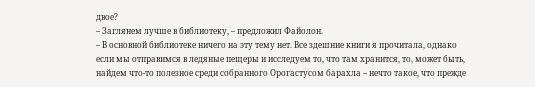двое?
– Заглянем лучше в библиотеку, – предложил Файолон.
– В основной библиотеке ничего на эту тему нет. Все здешние книги я прочитала, однако если мы отправимся в ледяные пещеры и исследуем то, что там хранится, то, может быть, найдем что‑то полезное среди собранного Орогастусом барахла – нечто такое, что прежде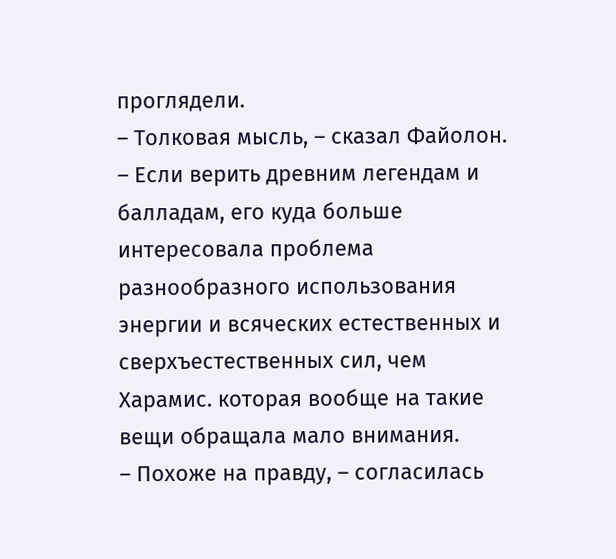проглядели.
– Толковая мысль, – сказал Файолон. – Если верить древним легендам и балладам, его куда больше интересовала проблема разнообразного использования энергии и всяческих естественных и сверхъестественных сил, чем Харамис. которая вообще на такие вещи обращала мало внимания.
– Похоже на правду, – согласилась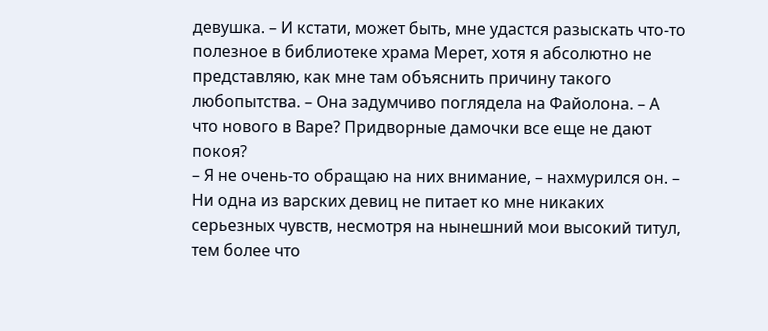девушка. – И кстати, может быть, мне удастся разыскать что‑то полезное в библиотеке храма Мерет, хотя я абсолютно не представляю, как мне там объяснить причину такого любопытства. – Она задумчиво поглядела на Файолона. – А что нового в Варе? Придворные дамочки все еще не дают покоя?
– Я не очень‑то обращаю на них внимание, – нахмурился он. – Ни одна из варских девиц не питает ко мне никаких серьезных чувств, несмотря на нынешний мои высокий титул, тем более что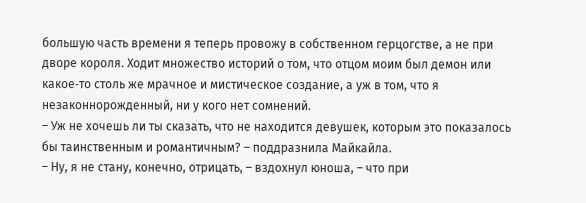большую часть времени я теперь провожу в собственном герцогстве, а не при дворе короля. Ходит множество историй о том, что отцом моим был демон или какое‑то столь же мрачное и мистическое создание, а уж в том, что я незаконнорожденный, ни у кого нет сомнений.
– Уж не хочешь ли ты сказать, что не находится девушек, которым это показалось бы таинственным и романтичным? – поддразнила Майкайла.
– Ну, я не стану, конечно, отрицать, – вздохнул юноша, – что при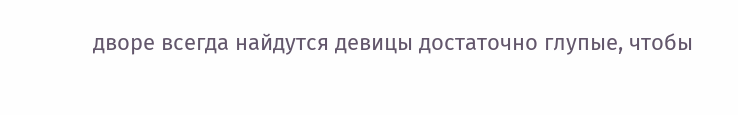дворе всегда найдутся девицы достаточно глупые, чтобы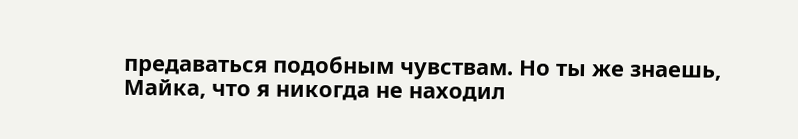предаваться подобным чувствам. Но ты же знаешь, Майка, что я никогда не находил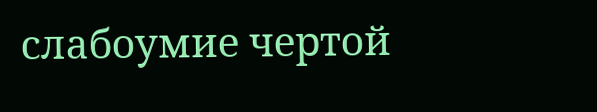слабоумие чертой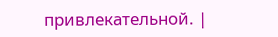привлекательной. |